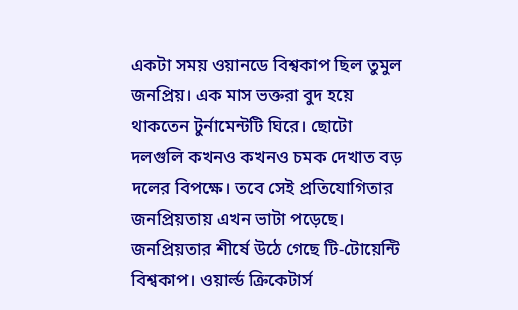একটা সময় ওয়ানডে বিশ্বকাপ ছিল তুমুল জনপ্রিয়। এক মাস ভক্তরা বুদ হয়ে থাকতেন টুর্নামেন্টটি ঘিরে। ছোটো দলগুলি কখনও কখনও চমক দেখাত বড় দলের বিপক্ষে। তবে সেই প্রতিযোগিতার জনপ্রিয়তায় এখন ভাটা পড়েছে। জনপ্রিয়তার শীর্ষে উঠে গেছে টি-টোয়েন্টি বিশ্বকাপ। ওয়ার্ল্ড ক্রিকেটার্স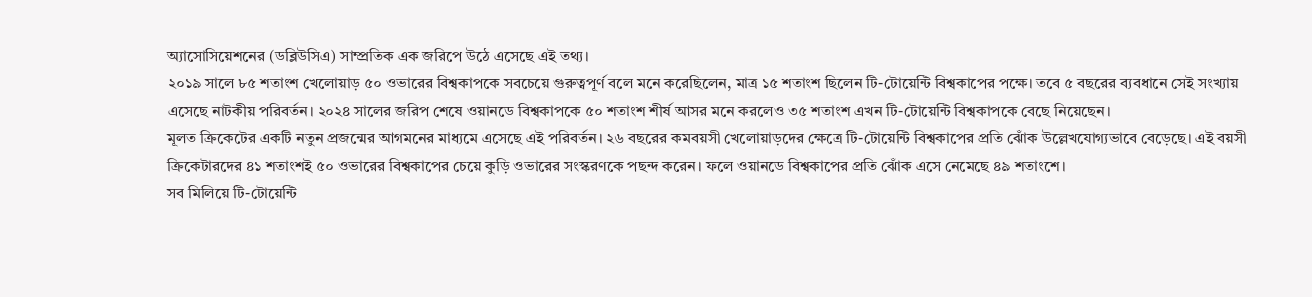অ্যাসোসিয়েশনের (ডব্লিউসিএ) সাম্প্রতিক এক জরিপে উঠে এসেছে এই তথ্য।
২০১৯ সালে ৮৫ শতাংশ খেলোয়াড় ৫০ ওভারের বিশ্বকাপকে সবচেয়ে গুরুত্বপূর্ণ বলে মনে করেছিলেন, মাত্র ১৫ শতাংশ ছিলেন টি-টোয়েন্টি বিশ্বকাপের পক্ষে। তবে ৫ বছরের ব্যবধানে সেই সংখ্যায় এসেছে নাটকীয় পরিবর্তন। ২০২৪ সালের জরিপ শেষে ওয়ানডে বিশ্বকাপকে ৫০ শতাংশ শীর্ষ আসর মনে করলেও ৩৫ শতাংশ এখন টি-টোয়েন্টি বিশ্বকাপকে বেছে নিয়েছেন।
মূলত ক্রিকেটের একটি নতুন প্রজন্মের আগমনের মাধ্যমে এসেছে এই পরিবর্তন। ২৬ বছরের কমবয়সী খেলোয়াড়দের ক্ষেত্রে টি-টোয়েন্টি বিশ্বকাপের প্রতি ঝোঁক উল্লেখযোগ্যভাবে বেড়েছে। এই বয়সী ক্রিকেটারদের ৪১ শতাংশই ৫০ ওভারের বিশ্বকাপের চেয়ে কুড়ি ওভারের সংস্করণকে পছন্দ করেন। ফলে ওয়ানডে বিশ্বকাপের প্রতি ঝোঁক এসে নেমেছে ৪৯ শতাংশে।
সব মিলিয়ে টি-টোয়েন্টি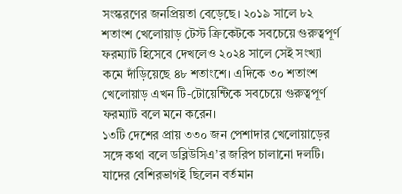সংস্করণের জনপ্রিয়তা বেড়েছে। ২০১৯ সালে ৮২ শতাংশ খেলোয়াড় টেস্ট ক্রিকেটকে সবচেয়ে গুরুত্বপূর্ণ ফরম্যাট হিসেবে দেখলেও ২০২৪ সালে সেই সংখ্যা কমে দাঁড়িয়েছে ৪৮ শতাংশে। এদিকে ৩০ শতাংশ খেলোয়াড় এখন টি-টোয়েন্টিকে সবচেয়ে গুরুত্বপূর্ণ ফরম্যাট বলে মনে করেন।
১৩টি দেশের প্রায় ৩৩০ জন পেশাদার খেলোয়াড়ের সঙ্গে কথা বলে ডব্লিউসিএ’র জরিপ চালানো দলটি। যাদের বেশিরভাগই ছিলেন বর্তমান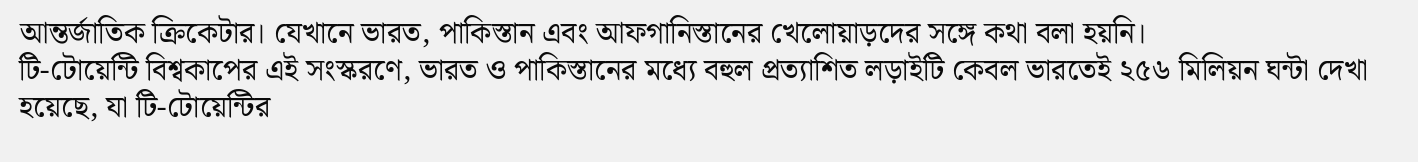আন্তর্জাতিক ক্রিকেটার। যেখানে ভারত, পাকিস্তান এবং আফগানিস্তানের খেলোয়াড়দের সঙ্গে কথা বলা হয়নি।
টি-টোয়েন্টি বিশ্বকাপের এই সংস্করণে, ভারত ও পাকিস্তানের মধ্যে বহুল প্রত্যাশিত লড়াইটি কেবল ভারতেই ২৫৬ মিলিয়ন ঘন্টা দেখা হয়েছে, যা টি-টোয়েন্টির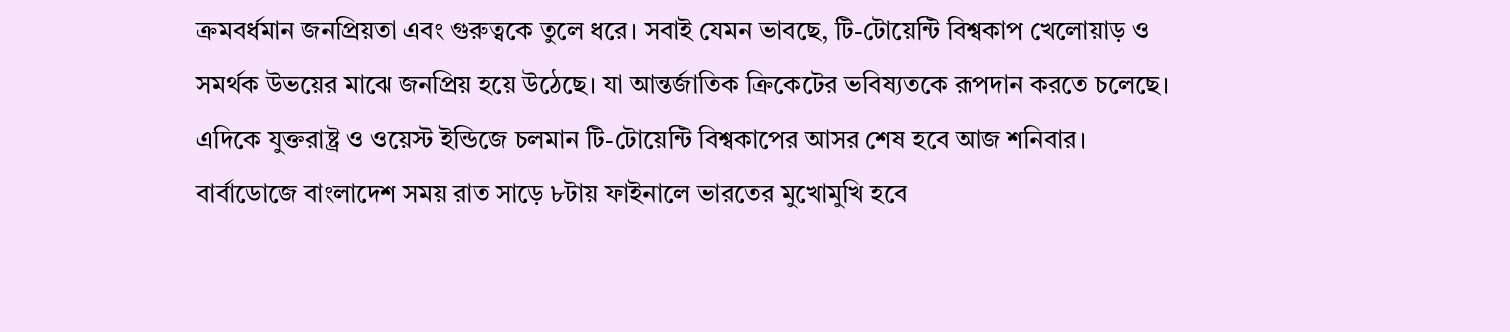ক্রমবর্ধমান জনপ্রিয়তা এবং গুরুত্বকে তুলে ধরে। সবাই যেমন ভাবছে, টি-টোয়েন্টি বিশ্বকাপ খেলোয়াড় ও সমর্থক উভয়ের মাঝে জনপ্রিয় হয়ে উঠেছে। যা আন্তর্জাতিক ক্রিকেটের ভবিষ্যতকে রূপদান করতে চলেছে।
এদিকে যুক্তরাষ্ট্র ও ওয়েস্ট ইন্ডিজে চলমান টি-টোয়েন্টি বিশ্বকাপের আসর শেষ হবে আজ শনিবার। বার্বাডোজে বাংলাদেশ সময় রাত সাড়ে ৮টায় ফাইনালে ভারতের মুখোমুখি হবে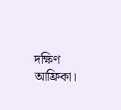দক্ষিণ আফ্রিকা।